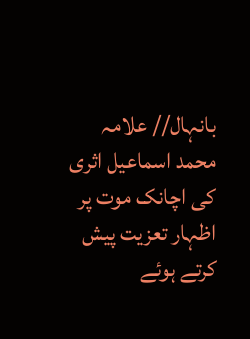بانہال// علامہ محمد اسماعیل اثری کی اچانک موت پر اظہار تعزیت پیش کرتے ہوئے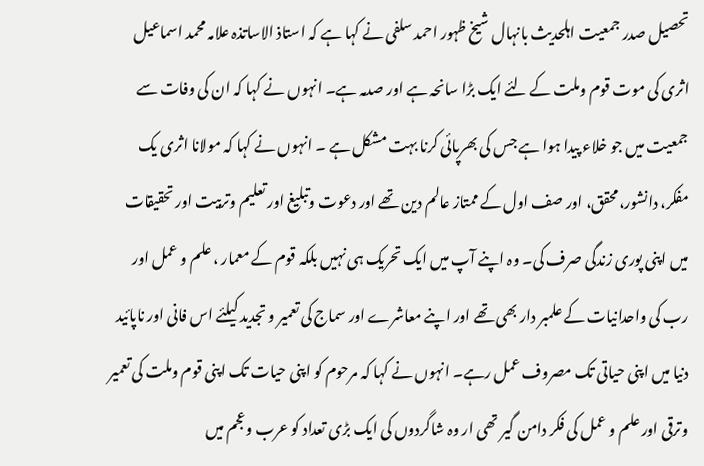تحصیل صدر جمعیت اہلحدیث بانہال شیخ ظہور احمد سلفی نے کہا ہے کہ استاذ الاساتذہ علامہ محمد اسماعیل اثری کی موت قوم وملت کے لئے ایک بڑا سانحہ ہے اور صدمہ ہے۔ انہوں نے کہا کہ ان کی وفات سے جمعیت میں جو خلاء پیدا ہوا ہے جس کی بھرپائی کرنا بہت مشکل ہے ۔ انہوں نے کہا کہ مولانا اثری یک مفکر، دانشور،محقق، اور صف اول کے ممتاز عالم دین تھے اور دعوت وتبلیغ اور تعلیم وتربیت اور تحقیقات میں اپنی پوری زندگی صرف کی۔ وہ اپنے آپ میں ایک تحریک ہی نہیں بلکہ قوم کے معمار ، علم و عمل اور رب کی واحدانیات کے علمبر دار بھی تھے اور اپنے معاشرے اور سماج کی تعمیر و تجدید کیلئے اس فانی اور ناپائید دنیا میں اپنی حیاتی تک مصروف عمل رہے۔ انہوں نے کہا کہ مرحوم کو اپنی حیات تک اپنی قوم وملت کی تعمیر وترقی اور علم و عمل کی فکر دامن گیر تھی ار وہ شاگردوں کی ایک بڑی تعداد کو عرب وعجم میں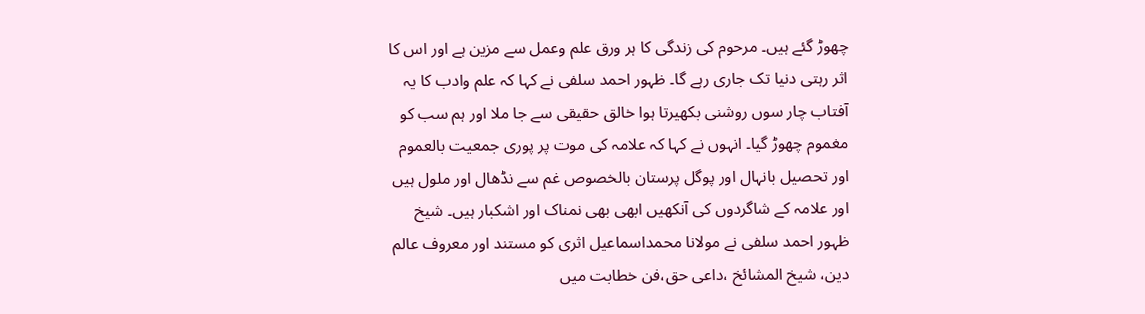چھوڑ گئے ہیں۔ مرحوم کی زندگی کا ہر ورق علم وعمل سے مزین ہے اور اس کا اثر رہتی دنیا تک جاری رہے گا۔ ظہور احمد سلفی نے کہا کہ علم وادب کا یہ آفتاب چار سوں روشنی بکھیرتا ہوا خالق حقیقی سے جا ملا اور ہم سب کو مغموم چھوڑ گیا۔ انہوں نے کہا کہ علامہ کی موت پر پوری جمعیت بالعموم اور تحصیل بانہال اور پوگل پرستان بالخصوص غم سے نڈھال اور ملول ہیں اور علامہ کے شاگردوں کی آنکھیں ابھی بھی نمناک اور اشکبار ہیں۔ شیخ ظہور احمد سلفی نے مولانا محمداسماعیل اثری کو مستند اور معروف عالم دین، شیخ المشائخ ،داعی حق،فن خطابت میں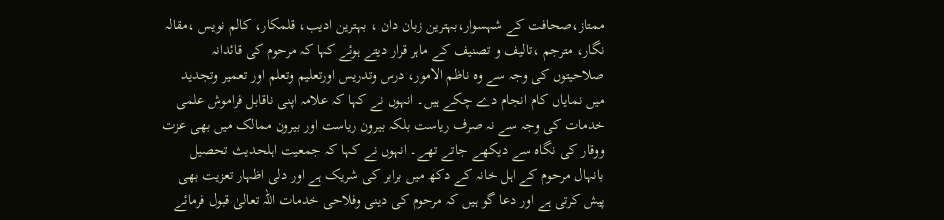ممتاز،صحافت کے شہسوار،بہترین زبان دان ، بہترین ادیب، قلمکار، کالم نویس ،مقالہ نگار، مترجم ،تالیف و تصنیف کے ماہر قرار دیتے ہوئے کہا کہ مرحوم کی قائدانہ صلاحیتوں کی وجہ سے وہ ناظم الامور، درس وتدریس اورتعلیم وتعلم اور تعمیر وتجدید میں نمایاں کام انجام دے چکے ہیں۔ انہوں نے کہا کہ علامہ اپنی ناقابل فراموش علمی خدمات کی وجہ سے نہ صرف ریاست بلکہ بیرون ریاست اور بیرون ممالک میں بھی عزت ووقار کی نگاہ سے دیکھے جاتے تھے۔ انہوں نے کہا کہ جمعیت اہلحدیث تحصیل بانہال مرحوم کے اہل خانہ کے دکھ میں برابر کی شریک ہے اور دلی اظہار تعزیت بھی پیش کرتی ہے اور دعا گو ہیں کہ مرحوم کی دینی وفلاحی خدمات اللہ تعالیٰ قبول فرمائے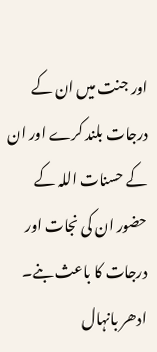اور جنت میں ان کے درجات بلند کرے اور ان کے حسنات اللہ کے حضور ان کی نجات اور درجات کا باعث بنے۔ ادھر بانہال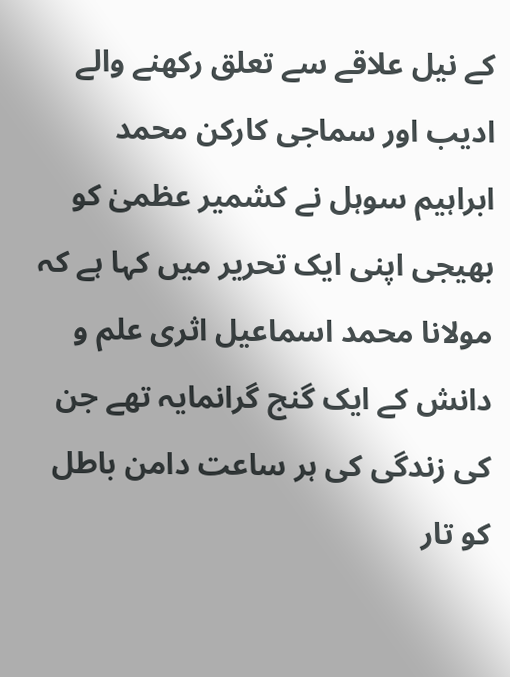کے نیل علاقے سے تعلق رکھنے والے ادیب اور سماجی کارکن محمد ابراہیم سوہل نے کشمیر عظمیٰ کو بھیجی اپنی ایک تحریر میں کہا ہے کہ مولانا محمد اسماعیل اثری علم و دانش کے ایک گنج گرانمایہ تھے جن کی زندگی کی ہر ساعت دامن باطل کو تار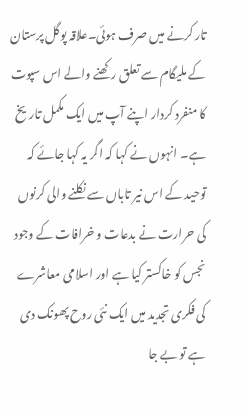تار کرنے میں صرف ہوئی۔علاقہ پوگل پرستان کے ملیگام سے تعلق رکھنے والے اس سپوت کا منفرد کردار اپنے آپ میں ایک مکمل تاریخ ہے۔ انہوں نے کہا کہ اگر یہ کہا جائے کہ توحید کے اس نیر تاباں سے نکلنے والی کرنوں کی حرارت نے بدعات و خرافات کے وجود نجس کو خاکستر کیا ہے اور اسلامی معاشرے کی فکری تجدید میں ایک نئی روح پھونک دی ہے تو بے جا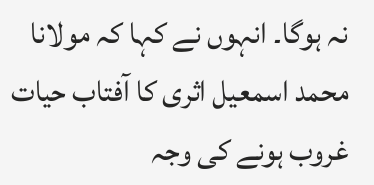نہ ہوگا۔ انہوں نے کہا کہ مولانا محمد اسمعیل اثری کا آفتاب حیات غروب ہونے کی وجہ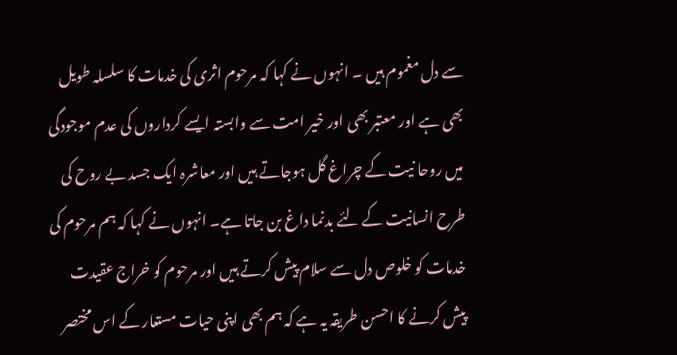سے دل مغموم ہیں ۔ انہوں نے کہا کہ مرحوم اثری کی خدمات کا سلسلہ طویل بھی ہے اور معتبر بھی اور خیر امت سے وابستہ ایسے کرداروں کی عدم موجودگی میں روحا نیت کے چراغ گل ہوجاتے ہیں اور معاشرہ ایک جسد بے روح کی طرح انسانیت کے لئے بدنما داغ بن جاتا ہے۔ انہوں نے کہا کہ ہم مرحوم کی خدمات کو خلوص دل سے سلام پیش کرتے ہیں اور مرحوم کو خراج عقیدت پیش کرنے کا احسن طریقہ یہ ہے کہ ہم بھی اپنی حیات مستعار کے اس مختصر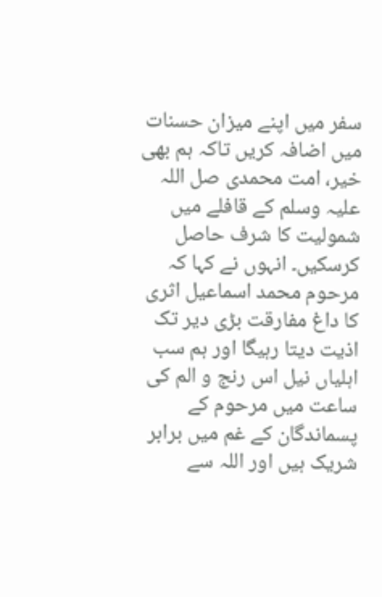سفر میں اپنے میزان حسنات میں اضافہ کریں تاکہ ہم بھی خیر، امت محمدی صل اللہ علیہ وسلم کے قافلے میں شمولیت کا شرف حاصل کرسکیں۔ انہوں نے کہا کہ مرحوم محمد اسماعیل اثری کا داغ مفارقت بڑی دیر تک اذیت دیتا رہیگا اور ہم سب اہلیاں نیل اس رنج و الم کی ساعت میں مرحوم کے پسماندگان کے غم میں برابر شریک ہیں اور اللہ سے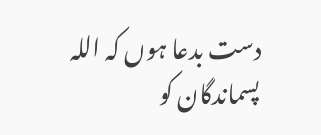دست بدعا ہوں کہ اللہ پسماندگان کو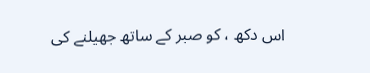اس دکھ ، کو صبر کے ساتھ جھیلنے کی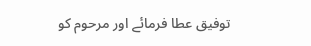توفیق عطا فرمائے اور مرحوم کو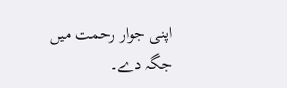اپنی جوار رحمت میں جگہ دے۔